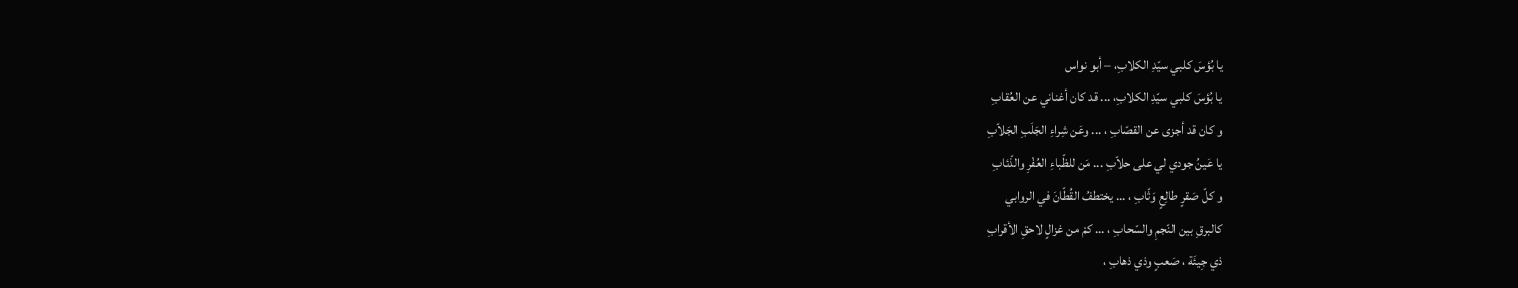يا بُؤسَ كلبي سيّدِ الكلابِ، – أبو نواس
يا بُؤسَ كلبي سيّدِ الكلابِ، ... قد كان أغناني عن العُقابِ
و كان قد أجزى عن القصّابِ ، ... وعَن شِراءِ الجَلَبِ الجَلاّبِ
يا عَينُ جودي لي على حلاّبِ ... مَن للظّباءِ العُفْرِ والذّئابِ
و كلّ صَقرٍ طالِعٍ وَثّابِ ، ... يختطفُ القُطّانَ في الروابي
كالبرقِ بين النّجمِ والسّحابِ ، ... كمْ من غزالٍ لاحقِ الأقرابِ
ذي جِيئَة ، صَعبٍ وذي ذهابِ ،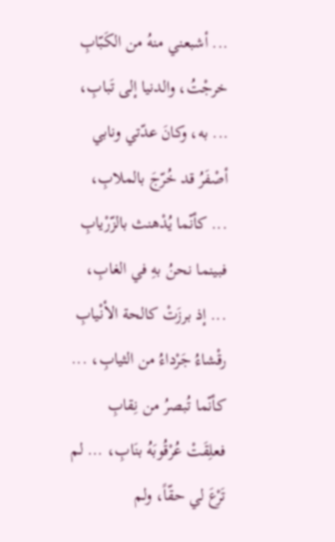... أشبعني منهُ من الكَبّابِ
خرجْتُ، والدنيا إلى تَبابِ، ... به، وكانَ عدّتي ونابي
أصْفَرُ قد خُرّجَ بالملابِ، ... كأنّما يُدْهنث بالزّرْيابِ
فبينما نحنُ بهِ في الغابِ، ... إذ برزَتْ كالحة الأنْيابِ
رقْشاءُ جَرْداءُ من الثيابِ، ... كأنّما تُبصرُ من نِقابِ
فعلِقَتْ عُرْقُوبَهُ بنَابِ، ... لم تَرْعَ لي حقّاً، ولم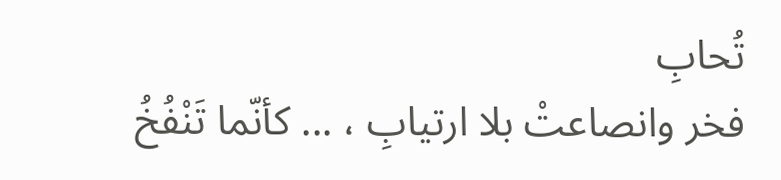تُحابِ
فخر وانصاعتْ بلا ارتيابِ ، ... كأنّما تَنْفُخُ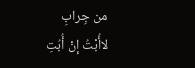من جِرابِ
لاأُبْتُ إنْ أُبُتِ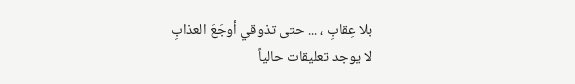بلا عِقابِ ، ... حتى تذوقي أوجَعَ العذابِ
لا يوجد تعليقات حالياً